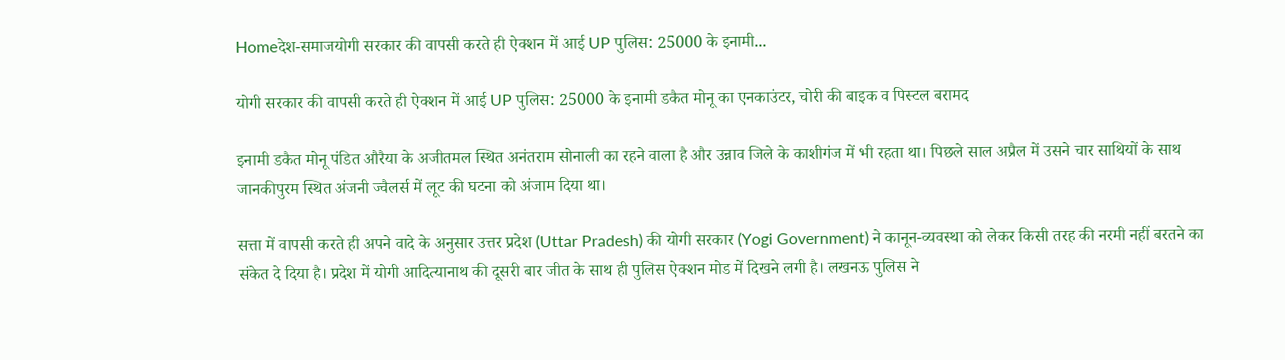Homeदेश-समाजयोगी सरकार की वापसी करते ही ऐक्शन में आई UP पुलिस: 25000 के इनामी...

योगी सरकार की वापसी करते ही ऐक्शन में आई UP पुलिस: 25000 के इनामी डकैत मोनू का एनकाउंटर, चोरी की बाइक व पिस्टल बरामद

इनामी डकैत मोनू पंडित औरैया के अजीतमल स्थित अनंतराम सोनाली का रहने वाला है और उन्नाव जिले के काशीगंज में भी रहता था। पिछले साल अप्रैल में उसने चार साथियों के साथ जानकीपुरम स्थित अंजनी ज्वैलर्स में लूट की घटना को अंजाम दिया था।

सत्ता में वापसी करते ही अपने वादे के अनुसार उत्तर प्रदेश (Uttar Pradesh) की योगी सरकार (Yogi Government) ने कानून-व्यवस्था को लेकर किसी तरह की नरमी नहीं बरतने का संकेत दे दिया है। प्रदेश में योगी आदित्यानाथ की दूसरी बार जीत के साथ ही पुलिस ऐक्शन मोड में दिखने लगी है। लखनऊ पुलिस ने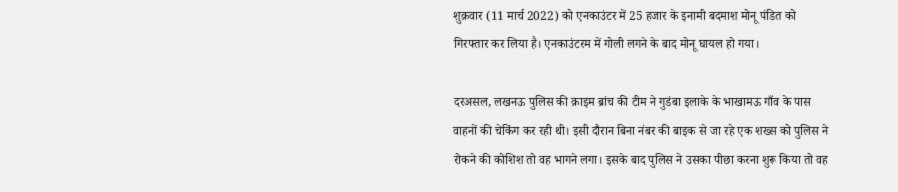शुक्रवार (11 मार्च 2022) को एनकाउंटर में 25 हजार के इनामी बदमाश मोनू पंडित को गिरफ्तार कर लिया है। एनकाउंटरम में गोली लगने के बाद मोनू घायल हो गया।

दरअसल, लखनऊ पुलिस की क्राइम ब्रांच की टीम ने गुडंबा इलाके के भाखामऊ गाँव के पास वाहनों की चेकिंग कर रही थी। इसी दौरान बिना नंबर की बाइक से जा रहे एक शख्स को पुलिस ने रोकने की कोशिश तो वह भागने लगा। इसके बाद पुलिस ने उसका पीछा करना शुरू किया तो वह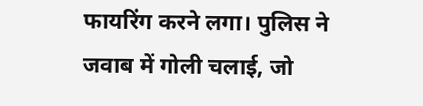फायरिंग करने लगा। पुलिस ने जवाब में गोली चलाई, जो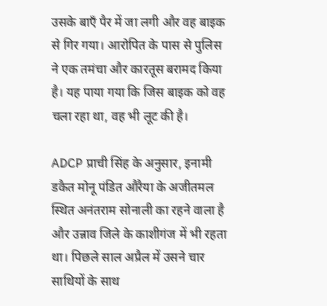उसके बाएँ पैर में जा लगी और वह बाइक से गिर गया। आरोपित के पास से पुलिस ने एक तमंचा और कारतूस बरामद किया है। यह पाया गया कि जिस बाइक को वह चला रहा था, वह भी लूट की है।

ADCP प्राची सिंह के अनुसार, इनामी डकैत मोनू पंडित औरैया के अजीतमल स्थित अनंतराम सोनाली का रहने वाला है और उन्नाव जिले के काशीगंज में भी रहता था। पिछले साल अप्रैल में उसने चार साथियों के साथ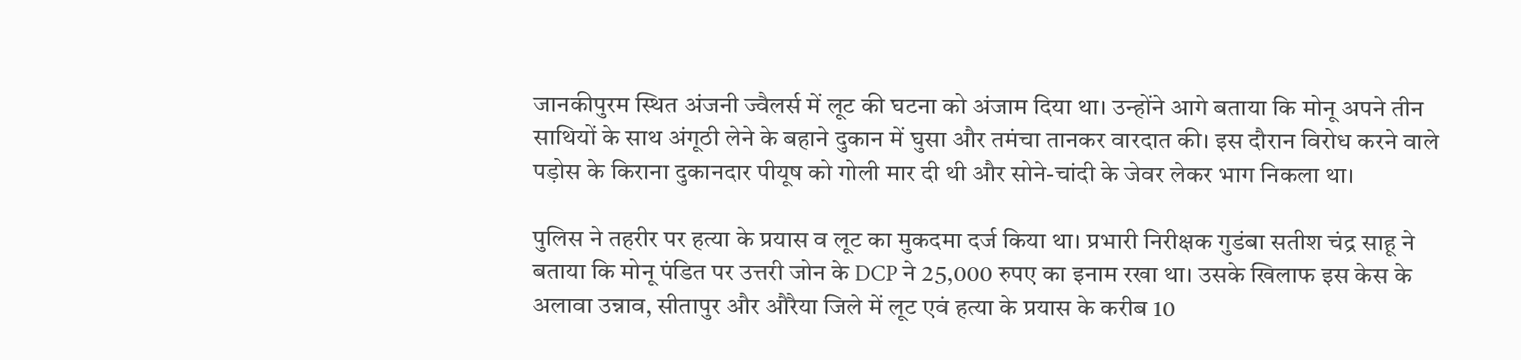जानकीपुरम स्थित अंजनी ज्वैलर्स में लूट की घटना को अंजाम दिया था। उन्होंने आगे बताया कि मोनू अपने तीन साथियों के साथ अंगूठी लेने के बहाने दुकान में घुसा और तमंचा तानकर वारदात की। इस दौरान विरोध करने वाले पड़ोस के किराना दुकानदार पीयूष को गोली मार दी थी और सोने-चांदी के जेवर लेकर भाग निकला था।

पुलिस ने तहरीर पर हत्या के प्रयास व लूट का मुकदमा दर्ज किया था। प्रभारी निरीक्षक गुडंबा सतीश चंद्र साहू ने बताया कि मोनू पंडित पर उत्तरी जोन के DCP ने 25,000 रुपए का इनाम रखा था। उसके खिलाफ इस केस के अलावा उन्नाव, सीतापुर और औरैया जिले में लूट एवं हत्या के प्रयास के करीब 10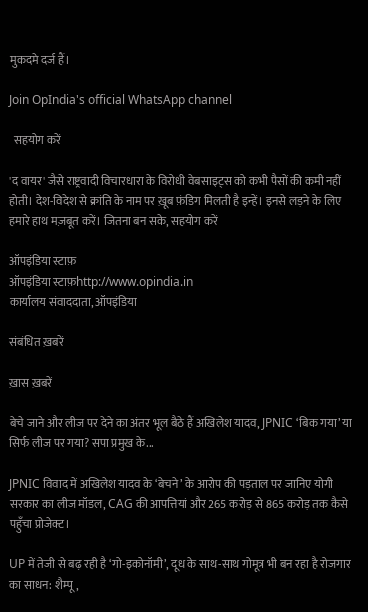मुकदमे दर्ज हैं।

Join OpIndia's official WhatsApp channel

  सहयोग करें

'द वायर' जैसे राष्ट्रवादी विचारधारा के विरोधी वेबसाइट्स को कभी पैसों की कमी नहीं होती। देश-विदेश से क्रांति के नाम पर ख़ूब फ़ंडिग मिलती है इन्हें। इनसे लड़ने के लिए हमारे हाथ मज़बूत करें। जितना बन सके, सहयोग करें

ऑपइंडिया स्टाफ़
ऑपइंडिया स्टाफ़http://www.opindia.in
कार्यालय संवाददाता, ऑपइंडिया

संबंधित ख़बरें

ख़ास ख़बरें

बेचे जाने और लीज पर देने का अंतर भूल बैठे हैं अखिलेश यादव, JPNIC ‘बिक गया’ या सिर्फ लीज पर गया? सपा प्रमुख के...

JPNIC विवाद में अखिलेश यादव के ‘बेचने’ के आरोप की पड़ताल पर जानिए योगी सरकार का लीज मॉडल, CAG की आपत्तियां और 265 करोड़ से 865 करोड़ तक कैसे पहुँचा प्रोजेक्ट।

UP में तेजी से बढ़ रही है ‘गो-इकोनॉमी’, दूध के साथ-साथ गोमूत्र भी बन रहा है रोजगार का साधन: शैम्पू,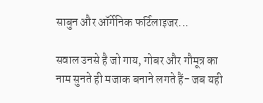साबुन और ऑर्गेनिक फर्टिलाइजर...

सवाल उनसे है जो गाय, गोबर और गौमूत्र का नाम सुनते ही मजाक बनाने लगते हैं- जब यही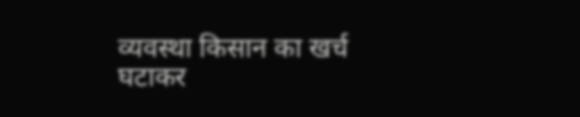व्यवस्था किसान का खर्च घटाकर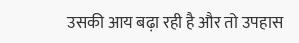उसकी आय बढ़ा रही है और तो उपहास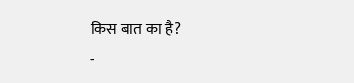किस बात का है?
-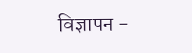विज्ञापन -